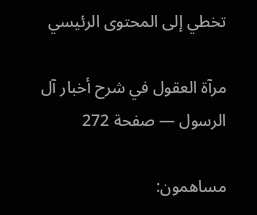تخطي إلى المحتوى الرئيسي

مرآة العقول في شرح أخبار آل الرسول — صفحة 272

مساهمون: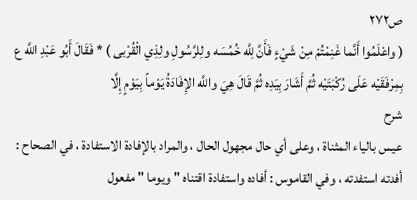ص٢٧٢
( واعْلَمُوا أَنَّما غَنِمْتُمْ مِنْ شَيْءٍ فَأَنَّ لِلَّه خُمُسَه ولِلرَّسُولِ ولِذِي الْقُرْبى ) * فَقَالَ أَبُو عَبْدِ اللَّه ع بِمِرْفَقَيْه عَلَى رُكْبَتَيْه ثُمَّ أَشَارَ بِيَدِه ثُمَّ قَالَ هِيَ واللَّه الإِفَادَةُ يَوْماً بِيَوْمٍ إِلَّا
شرح
عيس بالياء المثناة ، وعلى أي حال مجهول الحال ، والمراد بالإفادة الاستفادة ، في الصحاح : أفدته استفدته ، وفي القاموس : أفاده واستفادة اقتناه " ويوما " مفعول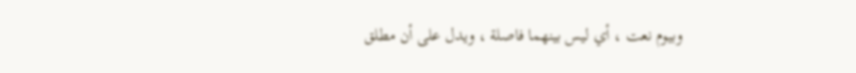وبيوم نعت ، أي ليس بينهما فاصلة ، ويدل على أن مطلق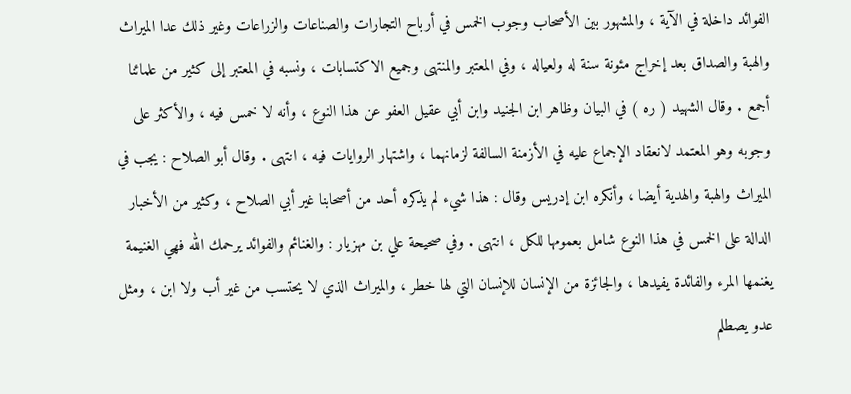الفوائد داخلة في الآية ، والمشهور بين الأصحاب وجوب الخمس في أرباح التجارات والصناعات والزراعات وغير ذلك عدا الميراث والهبة والصداق بعد إخراج مئونة سنة له ولعياله ، وفي المعتبر والمنتهى وجميع الاكتسابات ، ونسبه في المعتبر إلى كثير من علمائنا أجمع . وقال الشهيد ( ره ) في البيان وظاهر ابن الجنيد وابن أبي عقيل العفو عن هذا النوع ، وأنه لا خمس فيه ، والأكثر على وجوبه وهو المعتمد لانعقاد الإجماع عليه في الأزمنة السالفة لزمانهما ، واشتهار الروايات فيه ، انتهى . وقال أبو الصلاح : يجب في الميراث والهبة والهدية أيضا ، وأنكره ابن إدريس وقال : هذا شيء لم يذكره أحد من أصحابنا غير أبي الصلاح ، وكثير من الأخبار الدالة على الخمس في هذا النوع شامل بعمومها للكل ، انتهى . وفي صحيحة علي بن مهزيار : والغنائم والفوائد يرحمك الله فهي الغنيمة يغنمها المرء والفائدة يفيدها ، والجائزة من الإنسان للإنسان التي لها خطر ، والميراث الذي لا يحتسب من غير أب ولا ابن ، ومثل عدو يصطلم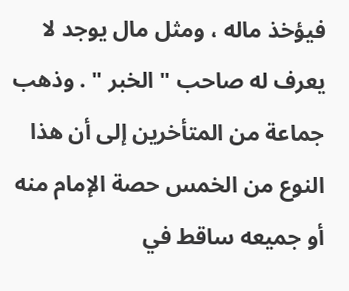فيؤخذ ماله ، ومثل مال يوجد لا يعرف له صاحب " الخبر " . وذهب جماعة من المتأخرين إلى أن هذا النوع من الخمس حصة الإمام منه أو جميعه ساقط في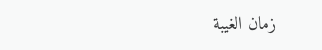زمان الغيبة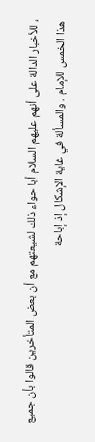، للأخبار الدالة على أنهم عليهم السلام أبا حواء ذلك لشيعتهم مع أن بعض المتأخرين قالوا بأن جميع هذا الخمس للإمام . والمسألة في غاية الإشكال إذ إباحة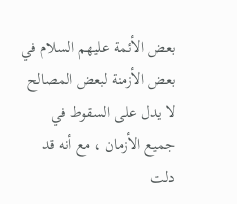بعض الأئمة عليهم السلام في بعض الأزمنة لبعض المصالح لا يدل على السقوط في جميع الأزمان ، مع أنه قد دلت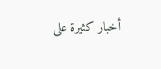أخبار كثيرة على